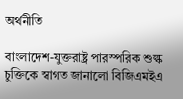অর্থনীতি

বাংলাদেশ-যুক্তরাষ্ট্র পারস্পরিক শুল্ক চুক্তিকে স্বাগত জানালো বিজিএমইএ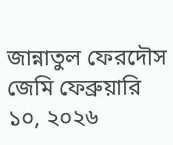জান্নাতুল ফেরদৌস জেমি ফেব্রুয়ারি ১০, ২০২৬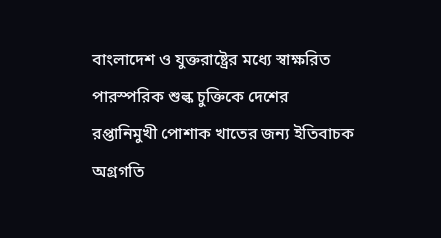বাংলাদেশ ও যুক্তরাষ্ট্রের মধ্যে স্বাক্ষরিত পারস্পরিক শুল্ক চুক্তিকে দেশের রপ্তানিমুখী পোশাক খাতের জন্য ইতিবাচক অগ্রগতি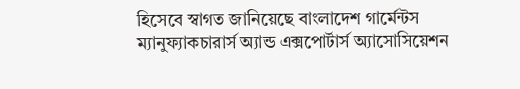হিসেবে স্বাগত জানিয়েছে বাংলাদেশ গার্মেন্টস ম্যানুফ্যাকচারার্স অ্যান্ড এক্সপোর্টার্স অ্যাসোসিয়েশন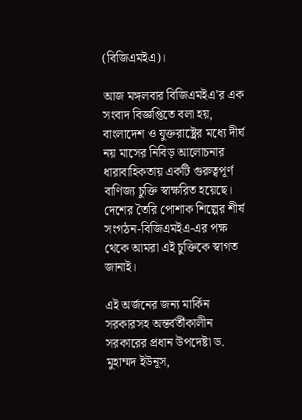(বিজিএমইএ)।

আজ মঙ্গলবার বিজিএমইএ’র এক সংবাদ বিজ্ঞপ্তিতে বলা হয়, বাংলাদেশ ও যুক্তরাষ্ট্রের মধ্যে দীর্ঘ নয় মাসের নিবিড় আলোচনার ধারাবাহিকতায় একটি গুরুত্বপূর্ণ বাণিজ্য চুক্তি স্বাক্ষরিত হয়েছে। দেশের তৈরি পোশাক শিল্পের শীর্ষ সংগঠন-বিজিএমইএ-এর পক্ষ থেকে আমরা এই চুক্তিকে স্বাগত জানাই।

এই অর্জনের জন্য মার্কিন সরকারসহ অন্তর্বর্তীকালীন সরকারের প্রধান উপদেষ্টা ড. মুহাম্মদ ইউনূস,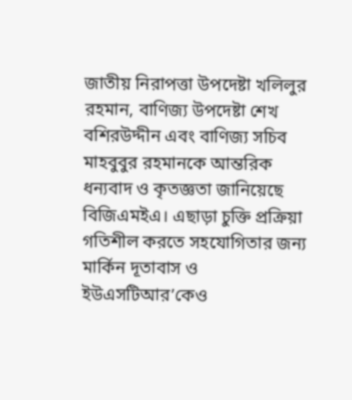জাতীয় নিরাপত্তা উপদেষ্টা খলিলুর রহমান, বাণিজ্য উপদেষ্টা শেখ বশিরউদ্দীন এবং বাণিজ্য সচিব মাহবুবুর রহমানকে আন্তরিক ধন্যবাদ ও কৃতজ্ঞতা জানিয়েছে বিজিএমইএ। এছাড়া চুক্তি প্রক্রিয়া গতিশীল করতে সহযোগিতার জন্য মার্কিন দূতাবাস ও ইউএসটিআর’কেও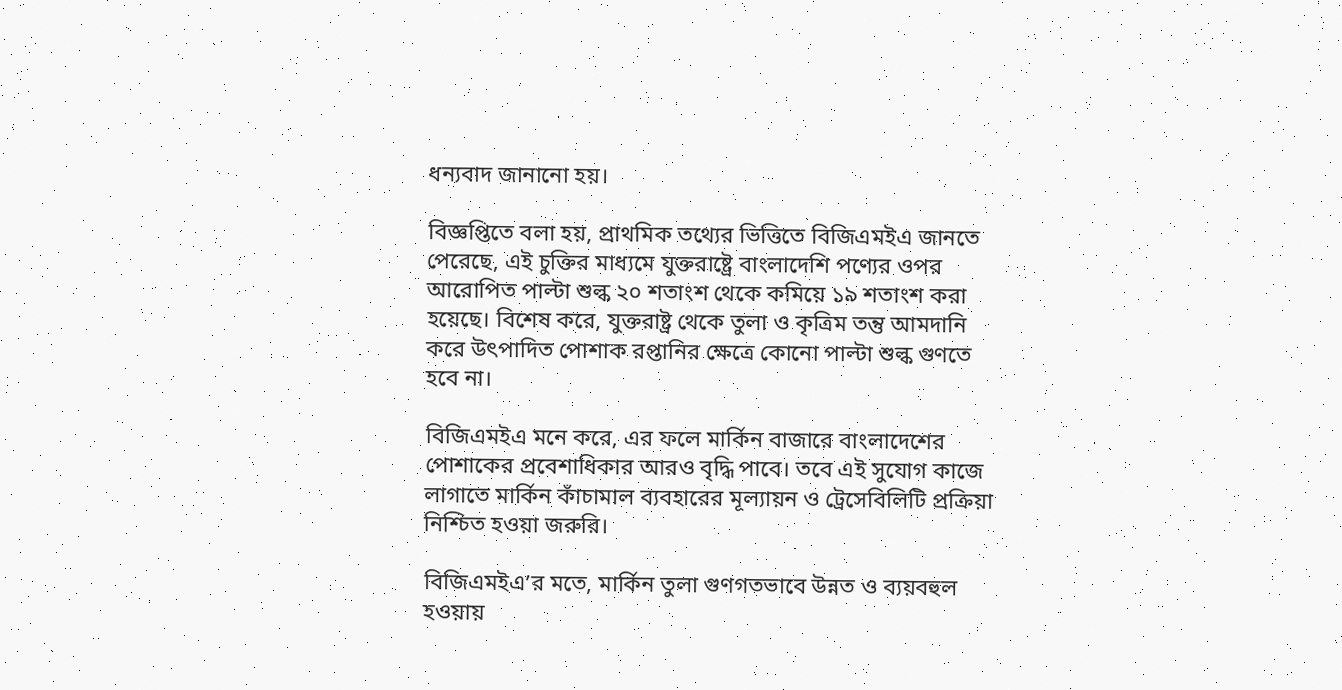ধন্যবাদ জানানো হয়।

বিজ্ঞপ্তিতে বলা হয়, প্রাথমিক তথ্যের ভিত্তিতে বিজিএমইএ জানতে পেরেছে, এই চুক্তির মাধ্যমে যুক্তরাষ্ট্রে বাংলাদেশি পণ্যের ওপর আরোপিত পাল্টা শুল্ক ২০ শতাংশ থেকে কমিয়ে ১৯ শতাংশ করা হয়েছে। বিশেষ করে, যুক্তরাষ্ট্র থেকে তুলা ও কৃত্রিম তন্তু আমদানি করে উৎপাদিত পোশাক রপ্তানির ক্ষেত্রে কোনো পাল্টা শুল্ক গুণতে হবে না।

বিজিএমইএ মনে করে, এর ফলে মার্কিন বাজারে বাংলাদেশের পোশাকের প্রবেশাধিকার আরও বৃদ্ধি পাবে। তবে এই সুযোগ কাজে লাগাতে মার্কিন কাঁচামাল ব্যবহারের মূল্যায়ন ও ট্রেসেবিলিটি প্রক্রিয়া নিশ্চিত হওয়া জরুরি।

বিজিএমইএ’র মতে, মার্কিন তুলা গুণগতভাবে উন্নত ও ব্যয়বহুল হওয়ায়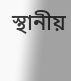স্থানীয়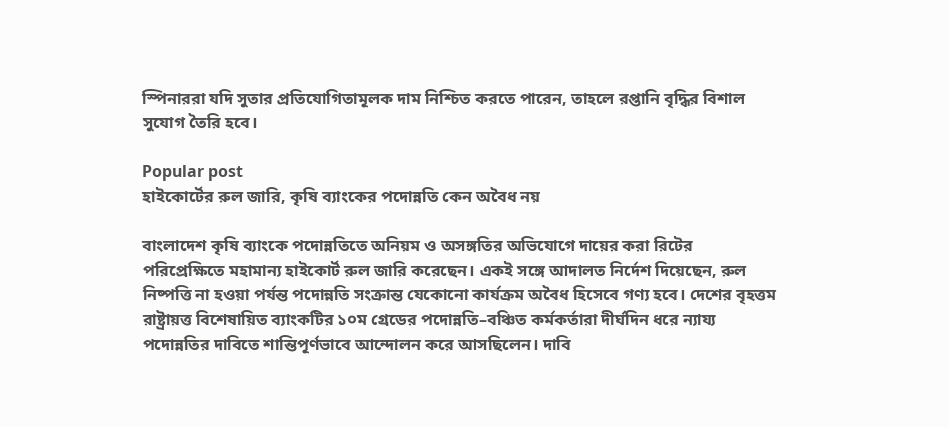স্পিনাররা যদি সুতার প্রতিযোগিতামূলক দাম নিশ্চিত করতে পারেন, তাহলে রপ্তানি বৃদ্ধির বিশাল সুযোগ তৈরি হবে।

Popular post
হাইকোর্টের রুল জারি, কৃষি ব্যাংকের পদোন্নতি কেন অবৈধ নয়

বাংলাদেশ কৃষি ব্যাংকে পদোন্নতিতে অনিয়ম ও অসঙ্গতির অভিযোগে দায়ের করা রিটের পরিপ্রেক্ষিতে মহামান্য হাইকোর্ট রুল জারি করেছেন। একই সঙ্গে আদালত নির্দেশ দিয়েছেন, রুল নিষ্পত্তি না হওয়া পর্যন্ত পদোন্নতি সংক্রান্ত যেকোনো কার্যক্রম অবৈধ হিসেবে গণ্য হবে। দেশের বৃহত্তম রাষ্ট্রায়ত্ত বিশেষায়িত ব্যাংকটির ১০ম গ্রেডের পদোন্নতি–বঞ্চিত কর্মকর্তারা দীর্ঘদিন ধরে ন্যায্য পদোন্নতির দাবিতে শান্তিপূর্ণভাবে আন্দোলন করে আসছিলেন। দাবি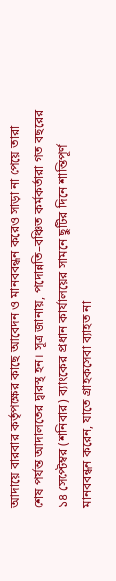আদায়ে বারবার কর্তৃপক্ষের কাছে আবেদন ও মানববন্ধন করেও সাড়া না পেয়ে তারা শেষ পর্যন্ত আদালতের দ্বারস্থ হন। সূত্র জানায়, পদোন্নতি–বঞ্চিত কর্মকর্তারা গত বছরের ১৪ সেপ্টেম্বর (শনিবার) ব্যাংকের প্রধান কার্যালয়ের সামনে ছুটির দিনে শান্তিপূর্ণ মানববন্ধন করেন, যাতে গ্রাহকসেবা ব্যাহত না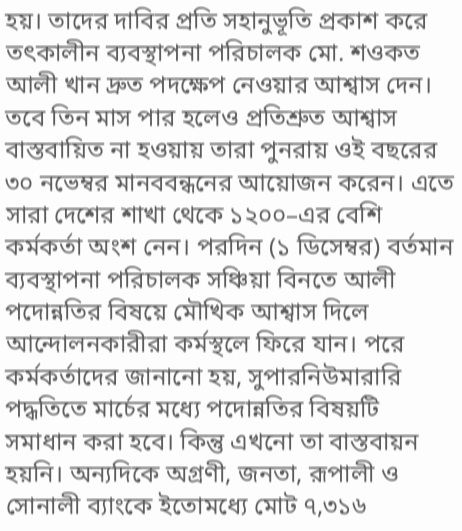হয়। তাদের দাবির প্রতি সহানুভূতি প্রকাশ করে তৎকালীন ব্যবস্থাপনা পরিচালক মো. শওকত আলী খান দ্রুত পদক্ষেপ নেওয়ার আশ্বাস দেন। তবে তিন মাস পার হলেও প্রতিশ্রুত আশ্বাস বাস্তবায়িত না হওয়ায় তারা পুনরায় ওই বছরের ৩০ নভেম্বর মানববন্ধনের আয়োজন করেন। এতে সারা দেশের শাখা থেকে ১২০০–এর বেশি কর্মকর্তা অংশ নেন। পরদিন (১ ডিসেম্বর) বর্তমান ব্যবস্থাপনা পরিচালক সঞ্চিয়া বিনতে আলী পদোন্নতির বিষয়ে মৌখিক আশ্বাস দিলে আন্দোলনকারীরা কর্মস্থলে ফিরে যান। পরে কর্মকর্তাদের জানানো হয়, সুপারনিউমারারি পদ্ধতিতে মার্চের মধ্যে পদোন্নতির বিষয়টি সমাধান করা হবে। কিন্তু এখনো তা বাস্তবায়ন হয়নি। অন্যদিকে অগ্রণী, জনতা, রূপালী ও সোনালী ব্যাংকে ইতোমধ্যে মোট ৭,৩১৬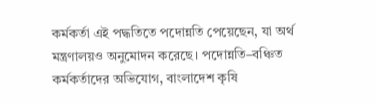কর্মকর্তা এই পদ্ধতিতে পদোন্নতি পেয়েছেন, যা অর্থ মন্ত্রণালয়ও অনুমোদন করেছে। পদোন্নতি–বঞ্চিত কর্মকর্তাদের অভিযোগ, বাংলাদেশ কৃষি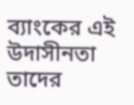ব্যাংকের এই উদাসীনতা তাদের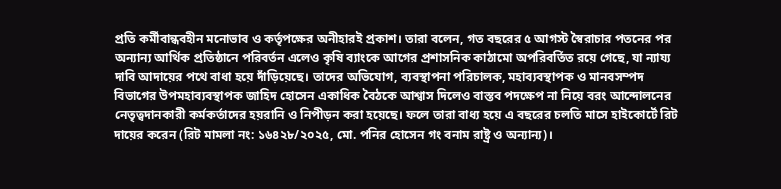প্রতি কর্মীবান্ধবহীন মনোভাব ও কর্তৃপক্ষের অনীহারই প্রকাশ। তারা বলেন, গত বছরের ৫ আগস্ট স্বৈরাচার পতনের পর অন্যান্য আর্থিক প্রতিষ্ঠানে পরিবর্তন এলেও কৃষি ব্যাংকে আগের প্রশাসনিক কাঠামো অপরিবর্তিত রয়ে গেছে, যা ন্যায্য দাবি আদায়ের পথে বাধা হয়ে দাঁড়িয়েছে। তাদের অভিযোগ, ব্যবস্থাপনা পরিচালক, মহাব্যবস্থাপক ও মানবসম্পদ বিভাগের উপমহাব্যবস্থাপক জাহিদ হোসেন একাধিক বৈঠকে আশ্বাস দিলেও বাস্তব পদক্ষেপ না নিয়ে বরং আন্দোলনের নেতৃত্বদানকারী কর্মকর্তাদের হয়রানি ও নিপীড়ন করা হয়েছে। ফলে তারা বাধ্য হয়ে এ বছরের চলতি মাসে হাইকোর্টে রিট দায়ের করেন (রিট মামলা নং: ১৬৪২৮/২০২৫, মো. পনির হোসেন গং বনাম রাষ্ট্র ও অন্যান্য)।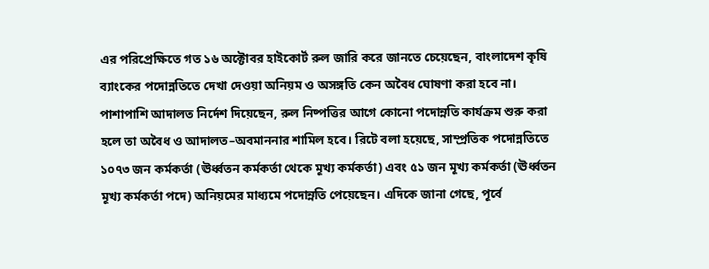এর পরিপ্রেক্ষিতে গত ১৬ অক্টোবর হাইকোর্ট রুল জারি করে জানতে চেয়েছেন, বাংলাদেশ কৃষি ব্যাংকের পদোন্নতিতে দেখা দেওয়া অনিয়ম ও অসঙ্গতি কেন অবৈধ ঘোষণা করা হবে না। পাশাপাশি আদালত নির্দেশ দিয়েছেন, রুল নিষ্পত্তির আগে কোনো পদোন্নতি কার্যক্রম শুরু করা হলে তা অবৈধ ও আদালত–অবমাননার শামিল হবে। রিটে বলা হয়েছে, সাম্প্রতিক পদোন্নতিতে ১০৭৩ জন কর্মকর্তা (ঊর্ধ্বতন কর্মকর্তা থেকে মূখ্য কর্মকর্তা) এবং ৫১ জন মূখ্য কর্মকর্তা (ঊর্ধ্বতন মূখ্য কর্মকর্তা পদে) অনিয়মের মাধ্যমে পদোন্নতি পেয়েছেন। এদিকে জানা গেছে, পূর্বে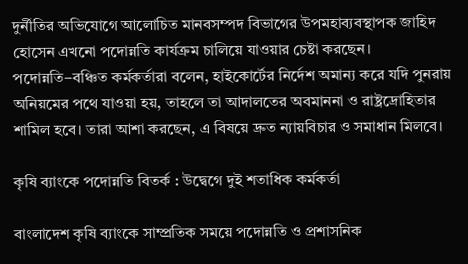দুর্নীতির অভিযোগে আলোচিত মানবসম্পদ বিভাগের উপমহাব্যবস্থাপক জাহিদ হোসেন এখনো পদোন্নতি কার্যক্রম চালিয়ে যাওয়ার চেষ্টা করছেন। পদোন্নতি–বঞ্চিত কর্মকর্তারা বলেন, হাইকোর্টের নির্দেশ অমান্য করে যদি পুনরায় অনিয়মের পথে যাওয়া হয়, তাহলে তা আদালতের অবমাননা ও রাষ্ট্রদ্রোহিতার শামিল হবে। তারা আশা করছেন, এ বিষয়ে দ্রুত ন্যায়বিচার ও সমাধান মিলবে।

কৃষি ব্যাংকে পদোন্নতি বিতর্ক : উদ্বেগে দুই শতাধিক কর্মকর্তা

বাংলাদেশ কৃষি ব্যাংকে সাম্প্রতিক সময়ে পদোন্নতি ও প্রশাসনিক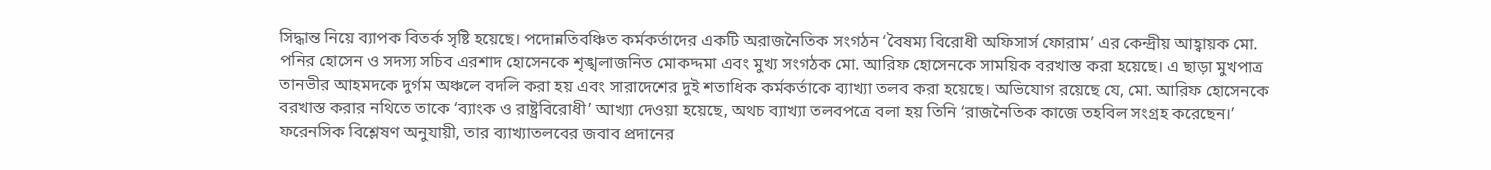সিদ্ধান্ত নিয়ে ব্যাপক বিতর্ক সৃষ্টি হয়েছে। পদোন্নতিবঞ্চিত কর্মকর্তাদের একটি অরাজনৈতিক সংগঠন ‘বৈষম্য বিরোধী অফিসার্স ফোরাম’ এর কেন্দ্রীয় আহ্বায়ক মো. পনির হোসেন ও সদস্য সচিব এরশাদ হোসেনকে শৃঙ্খলাজনিত মোকদ্দমা এবং মুখ্য সংগঠক মো. আরিফ হোসেনকে সাময়িক বরখাস্ত করা হয়েছে। এ ছাড়া মুখপাত্র তানভীর আহমদকে দুর্গম অঞ্চলে বদলি করা হয় এবং সারাদেশের দুই শতাধিক কর্মকর্তাকে ব্যাখ্যা তলব করা হয়েছে। অভিযোগ রয়েছে যে, মো. আরিফ হোসেনকে বরখাস্ত করার নথিতে তাকে ‘ব্যাংক ও রাষ্ট্রবিরোধী’ আখ্যা দেওয়া হয়েছে, অথচ ব্যাখ্যা তলবপত্রে বলা হয় তিনি ‘রাজনৈতিক কাজে তহবিল সংগ্রহ করেছেন।’ ফরেনসিক বিশ্লেষণ অনুযায়ী, তার ব্যাখ্যাতলবের জবাব প্রদানের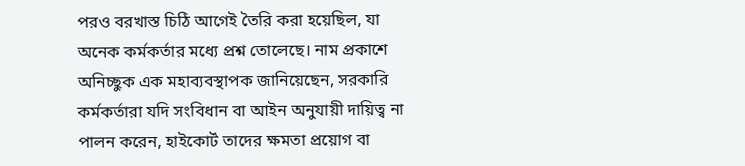পরও বরখাস্ত চিঠি আগেই তৈরি করা হয়েছিল, যা অনেক কর্মকর্তার মধ্যে প্রশ্ন তোলেছে। নাম প্রকাশে অনিচ্ছুক এক মহাব্যবস্থাপক জানিয়েছেন, সরকারি কর্মকর্তারা যদি সংবিধান বা আইন অনুযায়ী দায়িত্ব না পালন করেন, হাইকোর্ট তাদের ক্ষমতা প্রয়োগ বা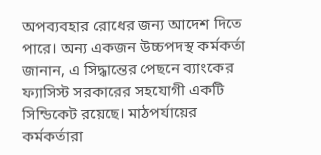অপব্যবহার রোধের জন্য আদেশ দিতে পারে। অন্য একজন উচ্চপদস্থ কর্মকর্তা জানান, এ সিদ্ধান্তের পেছনে ব্যাংকের ফ্যাসিস্ট সরকারের সহযোগী একটি সিন্ডিকেট রয়েছে। মাঠপর্যায়ের কর্মকর্তারা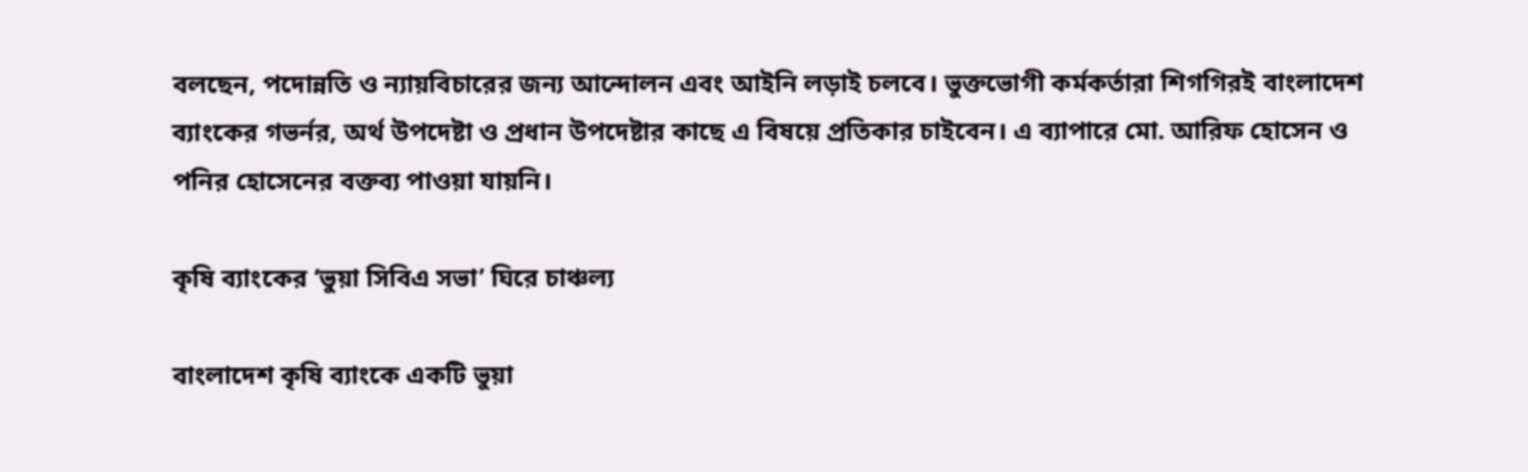বলছেন, পদোন্নতি ও ন্যায়বিচারের জন্য আন্দোলন এবং আইনি লড়াই চলবে। ভুক্তভোগী কর্মকর্তারা শিগগিরই বাংলাদেশ ব্যাংকের গভর্নর, অর্থ উপদেষ্টা ও প্রধান উপদেষ্টার কাছে এ বিষয়ে প্রতিকার চাইবেন। এ ব্যাপারে মো. আরিফ হোসেন ও পনির হোসেনের বক্তব্য পাওয়া যায়নি।

কৃষি ব্যাংকের ‘ভুয়া সিবিএ সভা’ ঘিরে চাঞ্চল্য

বাংলাদেশ কৃষি ব্যাংকে একটি ভুয়া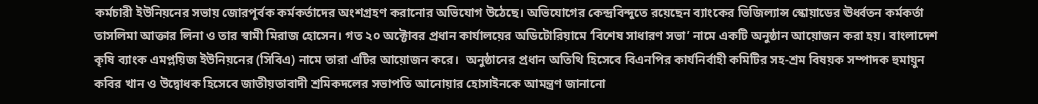কর্মচারী ইউনিয়নের সভায় জোরপূর্বক কর্মকর্তাদের অংশগ্রহণ করানোর অভিযোগ উঠেছে। অভিযোগের কেন্দ্রবিন্দুতে রয়েছেন ব্যাংকের ভিজিল্যান্স স্কোয়াডের ঊর্ধ্বতন কর্মকর্তা তাসলিমা আক্তার লিনা ও তার স্বামী মিরাজ হোসেন। গত ২০ অক্টোবর প্রধান কার্যালয়ের অডিটোরিয়ামে ‘বিশেষ সাধারণ সভা’ নামে একটি অনুষ্ঠান আয়োজন করা হয়। বাংলাদেশ কৃষি ব্যাংক এমপ্লয়িজ ইউনিয়নের (সিবিএ) নামে তারা এটির আয়োজন করে।  অনুষ্ঠানের প্রধান অতিথি হিসেবে বিএনপির কার্যনির্বাহী কমিটির সহ-শ্রম বিষয়ক সম্পাদক হুমায়ুন কবির খান ও উদ্বোধক হিসেবে জাতীয়তাবাদী শ্রমিকদলের সভাপতি আনোয়ার হোসাইনকে আমন্ত্রণ জানানো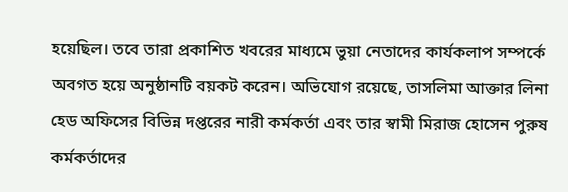হয়েছিল। তবে তারা প্রকাশিত খবরের মাধ্যমে ভুয়া নেতাদের কার্যকলাপ সম্পর্কে অবগত হয়ে অনুষ্ঠানটি বয়কট করেন। অভিযোগ রয়েছে, তাসলিমা আক্তার লিনা হেড অফিসের বিভিন্ন দপ্তরের নারী কর্মকর্তা এবং তার স্বামী মিরাজ হোসেন পুরুষ কর্মকর্তাদের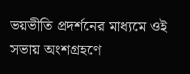ভয়ভীতি প্রদর্শনের মাধ্যমে ওই সভায় অংশগ্রহণে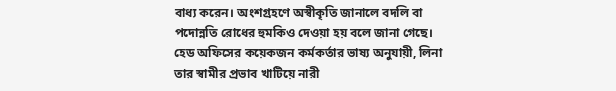বাধ্য করেন। অংশগ্রহণে অস্বীকৃতি জানালে বদলি বা পদোন্নতি রোধের হুমকিও দেওয়া হয় বলে জানা গেছে। হেড অফিসের কয়েকজন কর্মকর্তার ভাষ্য অনুযায়ী, লিনা তার স্বামীর প্রভাব খাটিয়ে নারী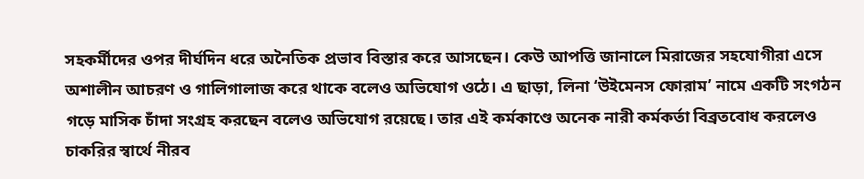সহকর্মীদের ওপর দীর্ঘদিন ধরে অনৈতিক প্রভাব বিস্তার করে আসছেন। কেউ আপত্তি জানালে মিরাজের সহযোগীরা এসে অশালীন আচরণ ও গালিগালাজ করে থাকে বলেও অভিযোগ ওঠে। এ ছাড়া, লিনা ‘উইমেনস ফোরাম’ নামে একটি সংগঠন গড়ে মাসিক চাঁদা সংগ্রহ করছেন বলেও অভিযোগ রয়েছে। তার এই কর্মকাণ্ডে অনেক নারী কর্মকর্তা বিব্রতবোধ করলেও চাকরির স্বার্থে নীরব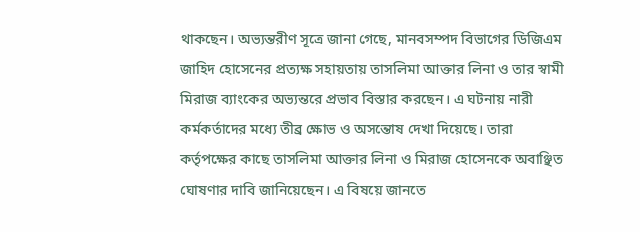থাকছেন। অভ্যন্তরীণ সূত্রে জানা গেছে, মানবসম্পদ বিভাগের ডিজিএম জাহিদ হোসেনের প্রত্যক্ষ সহায়তায় তাসলিমা আক্তার লিনা ও তার স্বামী মিরাজ ব্যাংকের অভ্যন্তরে প্রভাব বিস্তার করছেন। এ ঘটনায় নারী কর্মকর্তাদের মধ্যে তীব্র ক্ষোভ ও অসন্তোষ দেখা দিয়েছে। তারা কর্তৃপক্ষের কাছে তাসলিমা আক্তার লিনা ও মিরাজ হোসেনকে অবাঞ্ছিত ঘোষণার দাবি জানিয়েছেন। এ বিষয়ে জানতে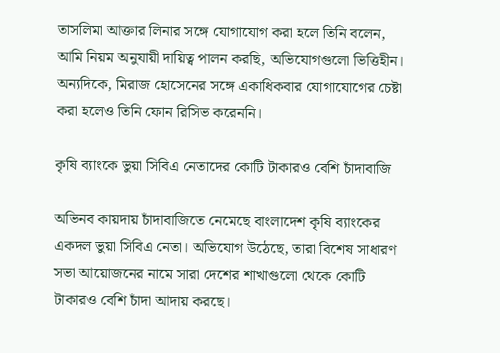তাসলিমা আক্তার লিনার সঙ্গে যোগাযোগ করা হলে তিনি বলেন, আমি নিয়ম অনুযায়ী দায়িত্ব পালন করছি, অভিযোগগুলো ভিত্তিহীন। অন্যদিকে, মিরাজ হোসেনের সঙ্গে একাধিকবার যোগাযোগের চেষ্টা করা হলেও তিনি ফোন রিসিভ করেননি।

কৃষি ব্যাংকে ভুয়া সিবিএ নেতাদের কোটি টাকারও বেশি চাঁদাবাজি

অভিনব কায়দায় চাঁদাবাজিতে নেমেছে বাংলাদেশ কৃষি ব্যাংকের একদল ভুয়া সিবিএ নেতা। অভিযোগ উঠেছে, তারা বিশেষ সাধারণ সভা আয়োজনের নামে সারা দেশের শাখাগুলো থেকে কোটি টাকারও বেশি চাঁদা আদায় করছে।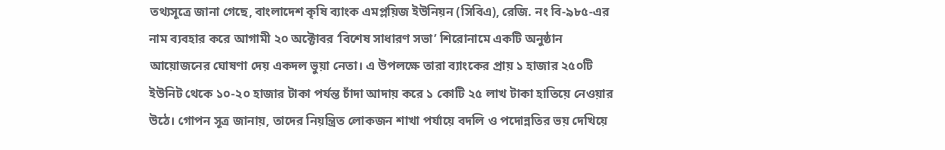তথ্যসূত্রে জানা গেছে, বাংলাদেশ কৃষি ব্যাংক এমপ্লয়িজ ইউনিয়ন (সিবিএ), রেজি. নং বি-৯৮৫-এর নাম ব্যবহার করে আগামী ২০ অক্টোবর ‘বিশেষ সাধারণ সভা’ শিরোনামে একটি অনুষ্ঠান আয়োজনের ঘোষণা দেয় একদল ভুয়া নেতা। এ উপলক্ষে তারা ব্যাংকের প্রায় ১ হাজার ২৫০টি ইউনিট থেকে ১০-২০ হাজার টাকা পর্যন্ত চাঁদা আদায় করে ১ কোটি ২৫ লাখ টাকা হাতিয়ে নেওয়ার উঠে। গোপন সূত্র জানায়, তাদের নিয়ন্ত্রিত লোকজন শাখা পর্যায়ে বদলি ও পদোন্নতির ভয় দেখিয়ে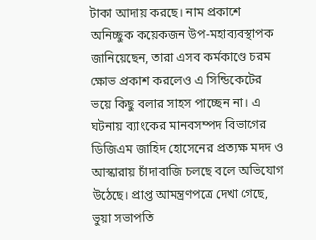টাকা আদায় করছে। নাম প্রকাশে অনিচ্ছুক কয়েকজন উপ-মহাব্যবস্থাপক জানিয়েছেন, তারা এসব কর্মকাণ্ডে চরম ক্ষোভ প্রকাশ করলেও এ সিন্ডিকেটের ভয়ে কিছু বলার সাহস পাচ্ছেন না। এ ঘটনায় ব্যাংকের মানবসম্পদ বিভাগের ডিজিএম জাহিদ হোসেনের প্রত্যক্ষ মদদ ও আস্কারায় চাঁদাবাজি চলছে বলে অভিযোগ উঠেছে। প্রাপ্ত আমন্ত্রণপত্রে দেখা গেছে, ভুয়া সভাপতি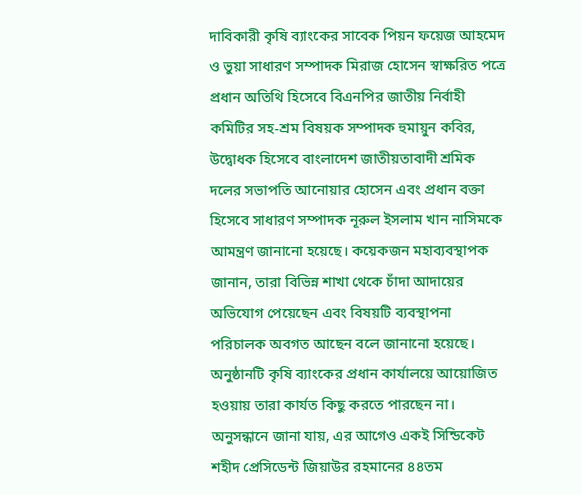দাবিকারী কৃষি ব্যাংকের সাবেক পিয়ন ফয়েজ আহমেদ ও ভুয়া সাধারণ সম্পাদক মিরাজ হোসেন স্বাক্ষরিত পত্রে প্রধান অতিথি হিসেবে বিএনপির জাতীয় নির্বাহী কমিটির সহ-শ্রম বিষয়ক সম্পাদক হুমায়ুন কবির, উদ্বোধক হিসেবে বাংলাদেশ জাতীয়তাবাদী শ্রমিক দলের সভাপতি আনোয়ার হোসেন এবং প্রধান বক্তা হিসেবে সাধারণ সম্পাদক নূরুল ইসলাম খান নাসিমকে আমন্ত্রণ জানানো হয়েছে। কয়েকজন মহাব্যবস্থাপক জানান, তারা বিভিন্ন শাখা থেকে চাঁদা আদায়ের অভিযোগ পেয়েছেন এবং বিষয়টি ব্যবস্থাপনা পরিচালক অবগত আছেন বলে জানানো হয়েছে। অনুষ্ঠানটি কৃষি ব্যাংকের প্রধান কার্যালয়ে আয়োজিত হওয়ায় তারা কার্যত কিছু করতে পারছেন না। অনুসন্ধানে জানা যায়, এর আগেও একই সিন্ডিকেট শহীদ প্রেসিডেন্ট জিয়াউর রহমানের ৪৪তম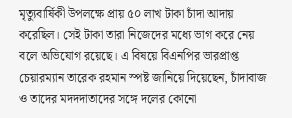মৃত্যুবার্ষিকী উপলক্ষে প্রায় ৫০ লাখ টাকা চাঁদা আদায় করেছিল। সেই টাকা তারা নিজেদের মধ্যে ভাগ করে নেয় বলে অভিযোগ রয়েছে। এ বিষয়ে বিএনপির ভারপ্রাপ্ত চেয়ারম্যান তারেক রহমান স্পষ্ট জানিয়ে দিয়েছেন, চাঁদাবাজ ও তাদের মদদদাতাদের সঙ্গে দলের কোনো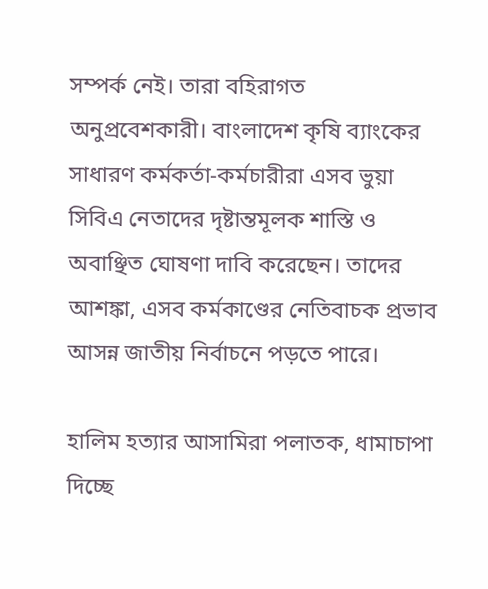সম্পর্ক নেই। তারা বহিরাগত অনুপ্রবেশকারী। বাংলাদেশ কৃষি ব্যাংকের সাধারণ কর্মকর্তা-কর্মচারীরা এসব ভুয়া সিবিএ নেতাদের দৃষ্টান্তমূলক শাস্তি ও অবাঞ্ছিত ঘোষণা দাবি করেছেন। তাদের আশঙ্কা, এসব কর্মকাণ্ডের নেতিবাচক প্রভাব আসন্ন জাতীয় নির্বাচনে পড়তে পারে।

হালিম হত্যার আসামিরা পলাতক, ধামাচাপা দিচ্ছে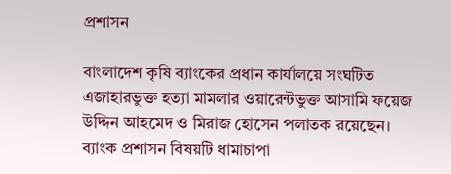প্রশাসন

বাংলাদেশ কৃষি ব্যাংকের প্রধান কার্যালয়ে সংঘটিত এজাহারভুক্ত হত্যা মামলার ওয়ারেন্টভুক্ত আসামি ফয়েজ উদ্দিন আহমেদ ও মিরাজ হোসেন পলাতক রয়েছেন। ব্যাংক প্রশাসন বিষয়টি ধামাচাপা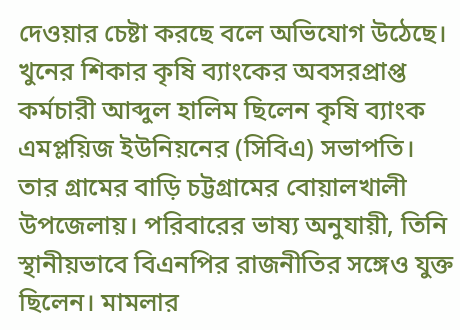দেওয়ার চেষ্টা করছে বলে অভিযোগ উঠেছে। খুনের শিকার কৃষি ব্যাংকের অবসরপ্রাপ্ত কর্মচারী আব্দুল হালিম ছিলেন কৃষি ব্যাংক এমপ্লয়িজ ইউনিয়নের (সিবিএ) সভাপতি। তার গ্রামের বাড়ি চট্টগ্রামের বোয়ালখালী উপজেলায়। পরিবারের ভাষ্য অনুযায়ী, তিনি স্থানীয়ভাবে বিএনপির রাজনীতির সঙ্গেও যুক্ত ছিলেন। মামলার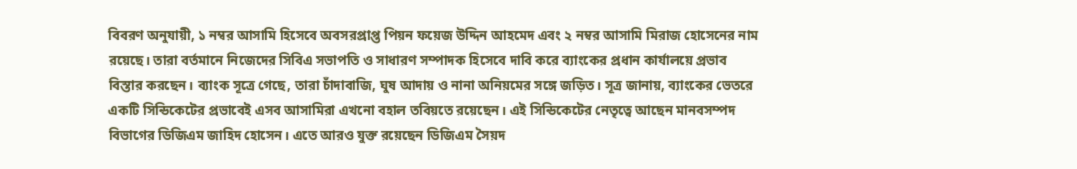বিবরণ অনুযায়ী, ১ নম্বর আসামি হিসেবে অবসরপ্রাপ্ত পিয়ন ফয়েজ উদ্দিন আহমেদ এবং ২ নম্বর আসামি মিরাজ হোসেনের নাম রয়েছে। তারা বর্তমানে নিজেদের সিবিএ সভাপতি ও সাধারণ সম্পাদক হিসেবে দাবি করে ব্যাংকের প্রধান কার্যালয়ে প্রভাব বিস্তার করছেন। ব্যাংক সূত্রে গেছে, তারা চাঁদাবাজি, ঘুষ আদায় ও নানা অনিয়মের সঙ্গে জড়িত। সূত্র জানায়, ব্যাংকের ভেতরে একটি সিন্ডিকেটের প্রভাবেই এসব আসামিরা এখনো বহাল তবিয়তে রয়েছেন। এই সিন্ডিকেটের নেতৃত্বে আছেন মানবসম্পদ বিভাগের ডিজিএম জাহিদ হোসেন। এতে আরও যুক্ত রয়েছেন ডিজিএম সৈয়দ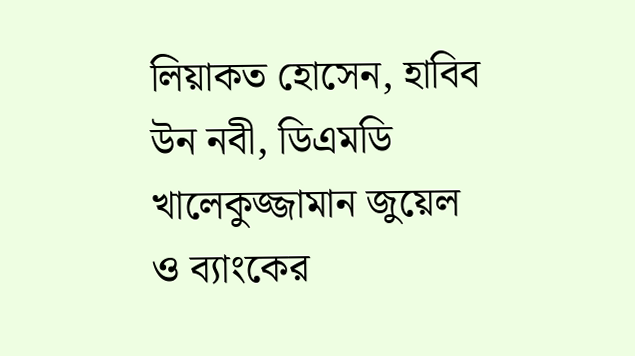লিয়াকত হোসেন, হাবিব উন নবী, ডিএমডি খালেকুজ্জামান জুয়েল ও ব্যাংকের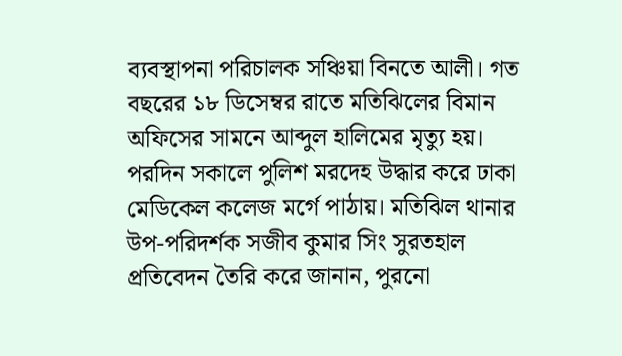ব্যবস্থাপনা পরিচালক সঞ্চিয়া বিনতে আলী। গত বছরের ১৮ ডিসেম্বর রাতে মতিঝিলের বিমান অফিসের সামনে আব্দুল হালিমের মৃত্যু হয়। পরদিন সকালে পুলিশ মরদেহ উদ্ধার করে ঢাকা মেডিকেল কলেজ মর্গে পাঠায়। মতিঝিল থানার উপ-পরিদর্শক সজীব কুমার সিং সুরতহাল প্রতিবেদন তৈরি করে জানান, পুরনো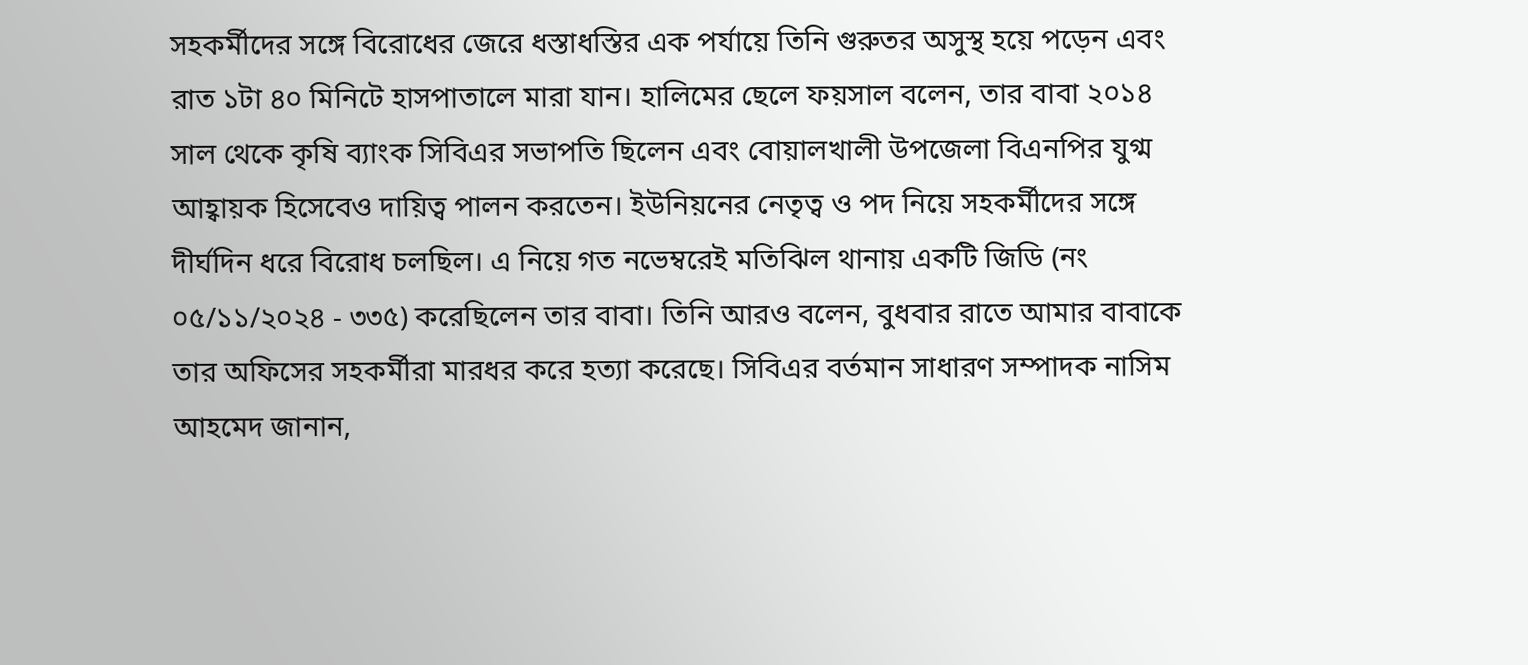সহকর্মীদের সঙ্গে বিরোধের জেরে ধস্তাধস্তির এক পর্যায়ে তিনি গুরুতর অসুস্থ হয়ে পড়েন এবং রাত ১টা ৪০ মিনিটে হাসপাতালে মারা যান। হালিমের ছেলে ফয়সাল বলেন, তার বাবা ২০১৪ সাল থেকে কৃষি ব্যাংক সিবিএর সভাপতি ছিলেন এবং বোয়ালখালী উপজেলা বিএনপির যুগ্ম আহ্বায়ক হিসেবেও দায়িত্ব পালন করতেন। ইউনিয়নের নেতৃত্ব ও পদ নিয়ে সহকর্মীদের সঙ্গে দীর্ঘদিন ধরে বিরোধ চলছিল। এ নিয়ে গত নভেম্বরেই মতিঝিল থানায় একটি জিডি (নং ০৫/১১/২০২৪ - ৩৩৫) করেছিলেন তার বাবা। তিনি আরও বলেন, বুধবার রাতে আমার বাবাকে তার অফিসের সহকর্মীরা মারধর করে হত্যা করেছে। সিবিএর বর্তমান সাধারণ সম্পাদক নাসিম আহমেদ জানান,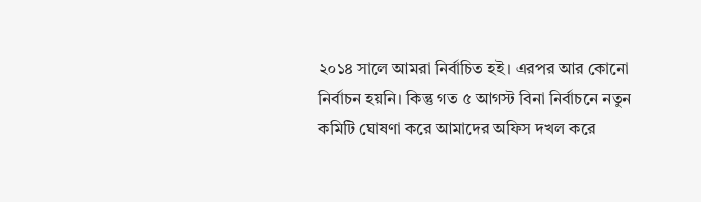২০১৪ সালে আমরা নির্বাচিত হই। এরপর আর কোনো নির্বাচন হয়নি। কিন্তু গত ৫ আগস্ট বিনা নির্বাচনে নতুন কমিটি ঘোষণা করে আমাদের অফিস দখল করে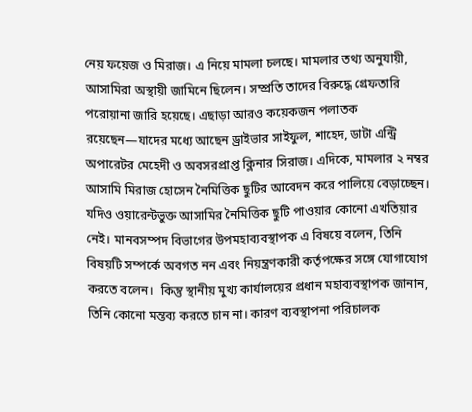নেয় ফয়েজ ও মিরাজ। এ নিয়ে মামলা চলছে। মামলার তথ্য অনুযায়ী, আসামিরা অস্থায়ী জামিনে ছিলেন। সম্প্রতি তাদের বিরুদ্ধে গ্রেফতারি পরোয়ানা জারি হয়েছে। এছাড়া আরও কয়েকজন পলাতক রয়েছেন—যাদের মধ্যে আছেন ড্রাইভার সাইফুল, শাহেদ, ডাটা এন্ট্রি অপারেটর মেহেদী ও অবসরপ্রাপ্ত ক্লিনার সিরাজ। এদিকে, মামলার ২ নম্বর আসামি মিরাজ হোসেন নৈমিত্তিক ছুটির আবেদন করে পালিয়ে বেড়াচ্ছেন। যদিও ওয়ারেন্টভুক্ত আসামির নৈমিত্তিক ছুটি পাওয়ার কোনো এখতিয়ার নেই। মানবসম্পদ বিভাগের উপমহাব্যবস্থাপক এ বিষয়ে বলেন, তিনি বিষয়টি সম্পর্কে অবগত নন এবং নিয়ন্ত্রণকারী কর্তৃপক্ষের সঙ্গে যোগাযোগ করতে বলেন।  কিন্তু স্থানীয় মুখ্য কার্যালয়ের প্রধান মহাব্যবস্থাপক জানান, তিনি কোনো মন্তব্য করতে চান না। কারণ ব্যবস্থাপনা পরিচালক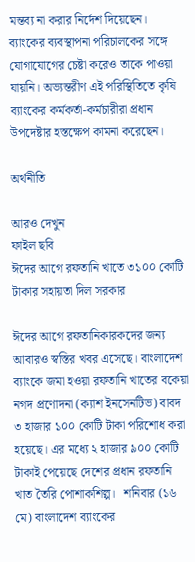মন্তব্য না করার নির্দেশ দিয়েছেন। ব্যাংকের ব্যবস্থাপনা পরিচালকের সঙ্গে যোগাযোগের চেষ্টা করেও তাকে পাওয়া যায়নি। অভ্যন্তরীণ এই পরিস্থিতিতে কৃষি ব্যাংকের কর্মকর্তা-কর্মচারীরা প্রধান উপদেষ্টার হস্তক্ষেপ কামনা করেছেন।

অর্থনীতি

আরও দেখুন
ফাইল ছবি
ঈদের আগে রফতানি খাতে ৩১০০ কোটি টাকার সহায়তা দিল সরকার

ঈদের আগে রফতানিকারকদের জন্য আবারও স্বস্তির খবর এসেছে। বাংলাদেশ ব্যাংকে জমা হওয়া রফতানি খাতের বকেয়া নগদ প্রণোদনা (ক্যাশ ইনসেনটিভ) বাবদ ৩ হাজার ১০০ কোটি টাকা পরিশোধ করা হয়েছে। এর মধ্যে ২ হাজার ৯০০ কোটি টাকাই পেয়েছে দেশের প্রধান রফতানি খাত তৈরি পোশাকশিল্প।   শনিবার (১৬ মে) বাংলাদেশ ব্যাংকের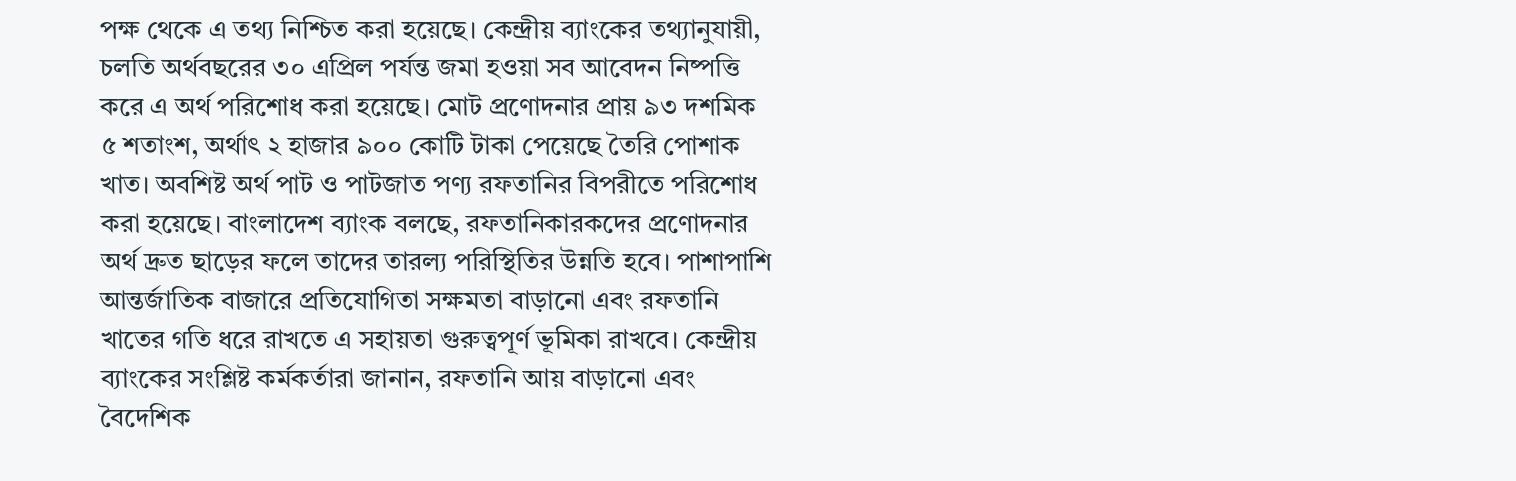পক্ষ থেকে এ তথ্য নিশ্চিত করা হয়েছে। কেন্দ্রীয় ব্যাংকের তথ্যানুযায়ী, চলতি অর্থবছরের ৩০ এপ্রিল পর্যন্ত জমা হওয়া সব আবেদন নিষ্পত্তি করে এ অর্থ পরিশোধ করা হয়েছে। মোট প্রণোদনার প্রায় ৯৩ দশমিক ৫ শতাংশ, অর্থাৎ ২ হাজার ৯০০ কোটি টাকা পেয়েছে তৈরি পোশাক খাত। অবশিষ্ট অর্থ পাট ও পাটজাত পণ্য রফতানির বিপরীতে পরিশোধ করা হয়েছে। বাংলাদেশ ব্যাংক বলছে, রফতানিকারকদের প্রণোদনার অর্থ দ্রুত ছাড়ের ফলে তাদের তারল্য পরিস্থিতির উন্নতি হবে। পাশাপাশি আন্তর্জাতিক বাজারে প্রতিযোগিতা সক্ষমতা বাড়ানো এবং রফতানি খাতের গতি ধরে রাখতে এ সহায়তা গুরুত্বপূর্ণ ভূমিকা রাখবে। কেন্দ্রীয় ব্যাংকের সংশ্লিষ্ট কর্মকর্তারা জানান, রফতানি আয় বাড়ানো এবং বৈদেশিক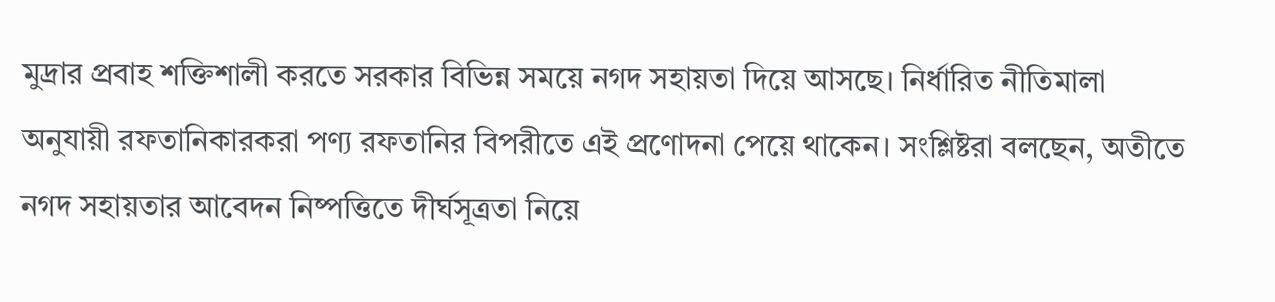মুদ্রার প্রবাহ শক্তিশালী করতে সরকার বিভিন্ন সময়ে নগদ সহায়তা দিয়ে আসছে। নির্ধারিত নীতিমালা অনুযায়ী রফতানিকারকরা পণ্য রফতানির বিপরীতে এই প্রণোদনা পেয়ে থাকেন। সংশ্লিষ্টরা বলছেন, অতীতে নগদ সহায়তার আবেদন নিষ্পত্তিতে দীর্ঘসূত্রতা নিয়ে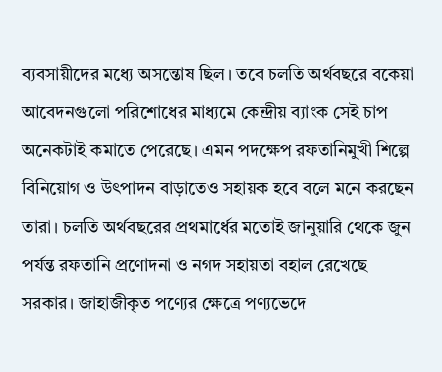ব্যবসায়ীদের মধ্যে অসন্তোষ ছিল। তবে চলতি অর্থবছরে বকেয়া আবেদনগুলো পরিশোধের মাধ্যমে কেন্দ্রীয় ব্যাংক সেই চাপ অনেকটাই কমাতে পেরেছে। এমন পদক্ষেপ রফতানিমুখী শিল্পে বিনিয়োগ ও উৎপাদন বাড়াতেও সহায়ক হবে বলে মনে করছেন তারা। চলতি অর্থবছরের প্রথমার্ধের মতোই জানুয়ারি থেকে জুন পর্যন্ত রফতানি প্রণোদনা ও নগদ সহায়তা বহাল রেখেছে সরকার। জাহাজীকৃত পণ্যের ক্ষেত্রে পণ্যভেদে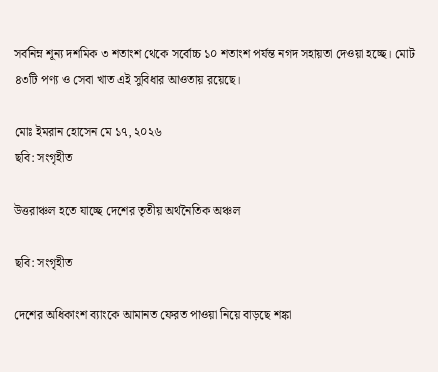সর্বনিম্ন শূন্য দশমিক ৩ শতাংশ থেকে সর্বোচ্চ ১০ শতাংশ পর্যন্ত নগদ সহায়তা দেওয়া হচ্ছে। মোট ৪৩টি পণ্য ও সেবা খাত এই সুবিধার আওতায় রয়েছে।

মোঃ ইমরান হোসেন মে ১৭, ২০২৬
ছবি: সংগৃহীত

উত্তরাঞ্চল হতে যাচ্ছে দেশের তৃতীয় অর্থনৈতিক অঞ্চল

ছবি: সংগৃহীত

দেশের অধিকাংশ ব্যাংকে আমানত ফেরত পাওয়া নিয়ে বাড়ছে শঙ্কা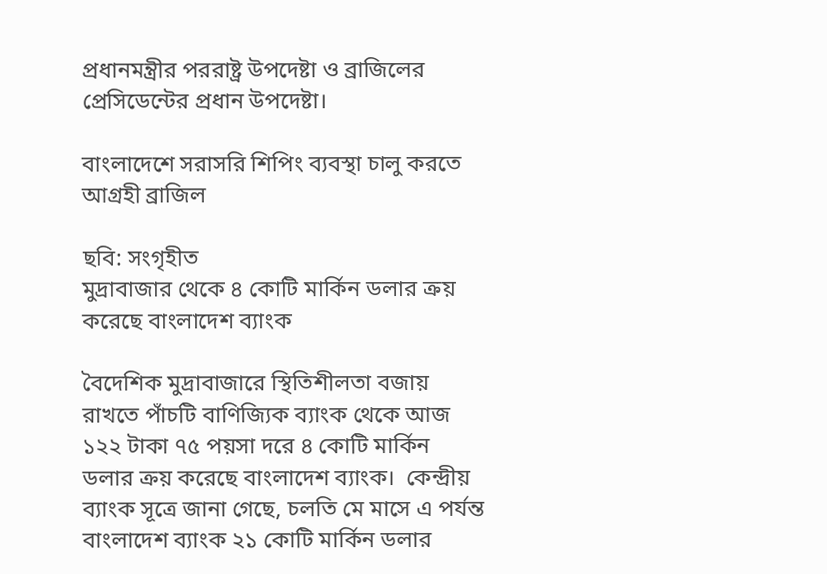প্রধানমন্ত্রীর পররাষ্ট্র উপদেষ্টা ও ব্রাজিলের প্রেসিডেন্টের প্রধান উপদেষ্টা।

বাংলাদেশে সরাসরি শিপিং ব্যবস্থা চালু করতে আগ্রহী ব্রাজিল

ছবি: সংগৃহীত
মুদ্রাবাজার থেকে ৪ কোটি মার্কিন ডলার ক্রয় করেছে বাংলাদেশ ব্যাংক

বৈদেশিক মুদ্রাবাজারে স্থিতিশীলতা বজায় রাখতে পাঁচটি বাণিজ্যিক ব্যাংক থেকে আজ ১২২ টাকা ৭৫ পয়সা দরে ৪ কোটি মার্কিন ডলার ক্রয় করেছে বাংলাদেশ ব্যাংক।  কেন্দ্রীয় ব্যাংক সূত্রে জানা গেছে, চলতি মে মাসে এ পর্যন্ত বাংলাদেশ ব্যাংক ২১ কোটি মার্কিন ডলার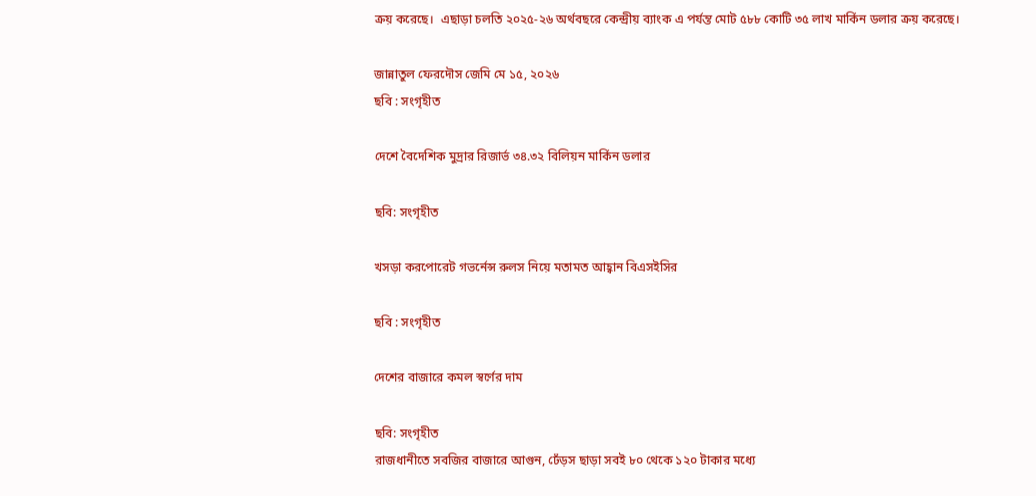ক্রয় করেছে।  এছাড়া চলতি ২০২৫-২৬ অর্থবছরে কেন্দ্রীয় ব্যাংক এ পর্যন্ত মোট ৫৮৮ কোটি ৩৫ লাখ মার্কিন ডলার ক্রয় করেছে।

জান্নাতুল ফেরদৌস জেমি মে ১৫, ২০২৬
ছবি : সংগৃহীত

দেশে বৈদেশিক মুদ্রার রিজার্ভ ৩৪.৩২ বিলিয়ন মার্কিন ডলার

ছবি: সংগৃহীত

খসড়া করপোরেট গভর্নেন্স রুলস নিয়ে মতামত আহ্বান বিএসইসির

ছবি : সংগৃহীত

দেশের বাজারে কমল স্বর্ণের দাম

ছবি: সংগৃহীত
রাজধানীতে সবজির বাজারে আগুন, ঢেঁড়স ছাড়া সবই ৮০ থেকে ১২০ টাকার মধ্যে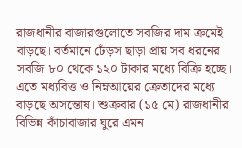রাজধানীর বাজারগুলোতে সবজির দাম ক্রমেই বাড়ছে। বর্তমানে ঢেঁড়স ছাড়া প্রায় সব ধরনের সবজি ৮০ থেকে ১২০ টাকার মধ্যে বিক্রি হচ্ছে। এতে মধ্যবিত্ত ও নিম্নআয়ের ক্রেতাদের মধ্যে বাড়ছে অসন্তোষ। শুক্রবার (১৫ মে) রাজধানীর বিভিন্ন কাঁচাবাজার ঘুরে এমন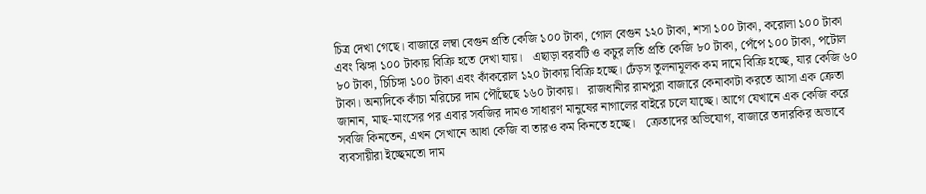চিত্র দেখা গেছে। বাজারে লম্বা বেগুন প্রতি কেজি ১০০ টাকা, গোল বেগুন ১২০ টাকা, শসা ১০০ টাকা, করোলা ১০০ টাকা এবং ঝিঙ্গা ১০০ টাকায় বিক্রি হতে দেখা যায়।   এছাড়া বরবটি ও কচুর লতি প্রতি কেজি ৮০ টাকা, পেঁপে ১০০ টাকা, পটোল ৮০ টাকা, চিচিঙ্গা ১০০ টাকা এবং কাঁকরোল ১২০ টাকায় বিক্রি হচ্ছে। ঢেঁড়স তুলনামূলক কম দামে বিক্রি হচ্ছে, যার কেজি ৬০ টাকা। অন্যদিকে কাঁচা মরিচের দাম পৌঁছেছে ১৬০ টাকায়।   রাজধানীর রামপুরা বাজারে কেনাকাটা করতে আসা এক ক্রেতা জানান, মাছ-মাংসের পর এবার সবজির দামও সাধারণ মানুষের নাগালের বাইরে চলে যাচ্ছে। আগে যেখানে এক কেজি করে সবজি কিনতেন, এখন সেখানে আধা কেজি বা তারও কম কিনতে হচ্ছে।   ক্রেতাদের অভিযোগ, বাজারে তদারকির অভাবে ব্যবসায়ীরা ইচ্ছেমতো দাম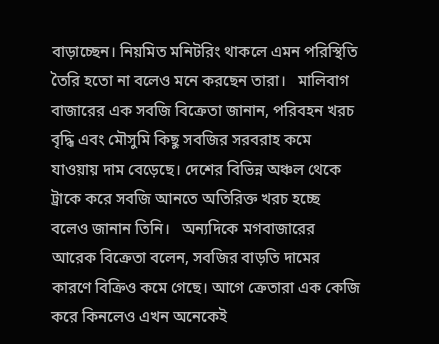বাড়াচ্ছেন। নিয়মিত মনিটরিং থাকলে এমন পরিস্থিতি তৈরি হতো না বলেও মনে করছেন তারা।   মালিবাগ বাজারের এক সবজি বিক্রেতা জানান, পরিবহন খরচ বৃদ্ধি এবং মৌসুমি কিছু সবজির সরবরাহ কমে যাওয়ায় দাম বেড়েছে। দেশের বিভিন্ন অঞ্চল থেকে ট্রাকে করে সবজি আনতে অতিরিক্ত খরচ হচ্ছে বলেও জানান তিনি।   অন্যদিকে মগবাজারের আরেক বিক্রেতা বলেন, সবজির বাড়তি দামের কারণে বিক্রিও কমে গেছে। আগে ক্রেতারা এক কেজি করে কিনলেও এখন অনেকেই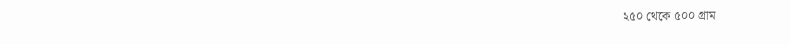২৫০ থেকে ৫০০ গ্রাম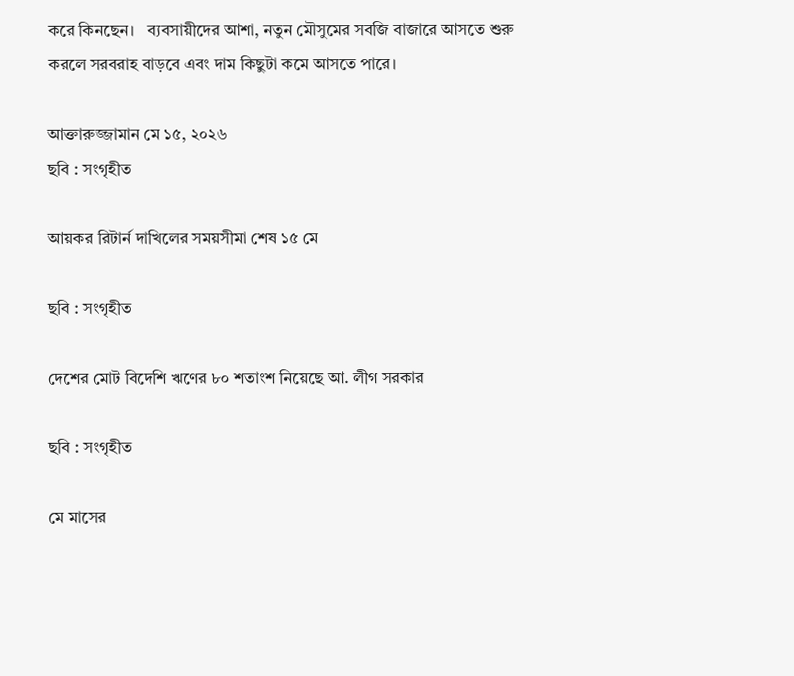করে কিনছেন।   ব্যবসায়ীদের আশা, নতুন মৌসুমের সবজি বাজারে আসতে শুরু করলে সরবরাহ বাড়বে এবং দাম কিছুটা কমে আসতে পারে।

আক্তারুজ্জামান মে ১৫, ২০২৬
ছবি : সংগৃহীত

আয়কর রিটার্ন দাখিলের সময়সীমা শেষ ১৫ মে

ছবি : সংগৃহীত

দেশের মোট বিদেশি ঋণের ৮০ শতাংশ নিয়েছে আ. লীগ সরকার

ছবি : সংগৃহীত

মে মাসের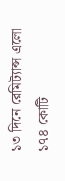১৩ দিনে রেমিট্যান্স এলো ১৭৪ কোটি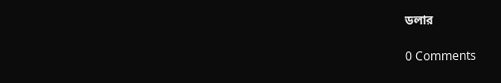ডলার

0 Comments